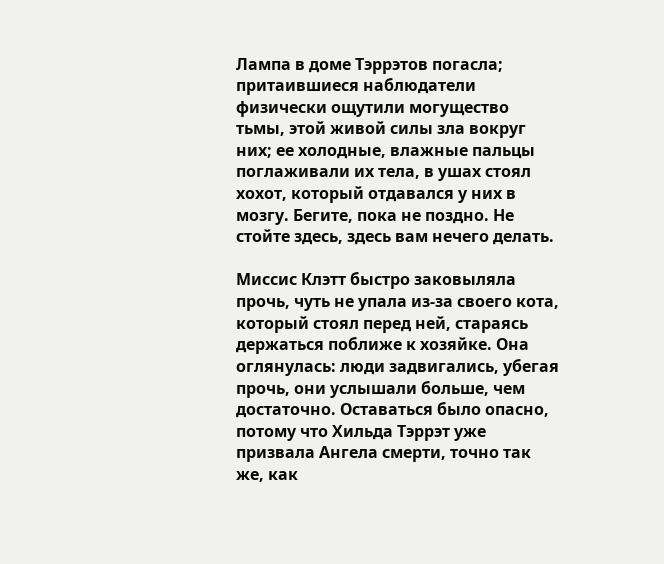Лампа в доме Тэррэтов погасла; притаившиеся наблюдатели физически ощутили могущество тьмы, этой живой силы зла вокруг них; ее холодные, влажные пальцы поглаживали их тела, в ушах стоял хохот, который отдавался у них в мозгу. Бегите, пока не поздно. Не стойте здесь, здесь вам нечего делать.

Миссис Клэтт быстро заковыляла прочь, чуть не упала из-за своего кота, который стоял перед ней, стараясь держаться поближе к хозяйке. Она оглянулась: люди задвигались, убегая прочь, они услышали больше, чем достаточно. Оставаться было опасно, потому что Хильда Тэррэт уже призвала Ангела смерти, точно так же, как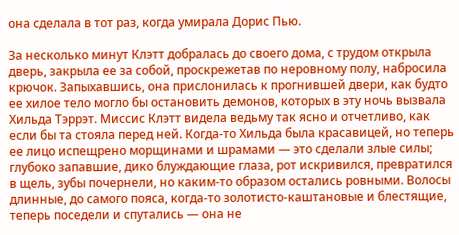она сделала в тот раз, когда умирала Дорис Пью.

За несколько минут Клэтт добралась до своего дома, с трудом открыла дверь, закрыла ее за собой, проскрежетав по неровному полу, набросила крючок. Запыхавшись, она прислонилась к прогнившей двери, как будто ее хилое тело могло бы остановить демонов, которых в эту ночь вызвала Хильда Тэррэт. Миссис Клэтт видела ведьму так ясно и отчетливо, как если бы та стояла перед ней. Когда-то Хильда была красавицей, но теперь ее лицо испещрено морщинами и шрамами — это сделали злые силы; глубоко запавшие, дико блуждающие глаза, рот искривился, превратился в щель, зубы почернели, но каким-то образом остались ровными. Волосы длинные, до самого пояса, когда-то золотисто-каштановые и блестящие, теперь поседели и спутались — она не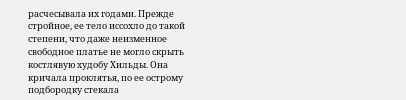расчесывала их годами. Прежде стройное, ее тело иссохло до такой степени, что даже неизменное свободное платье не могло скрыть костлявую худобу Хильды. Она кричала проклятья, по ее острому подбородку стекала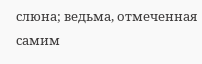слюна; ведьма, отмеченная самим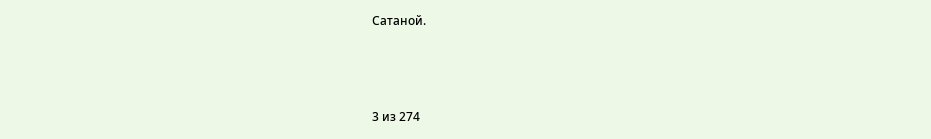Сатаной.



3 из 274